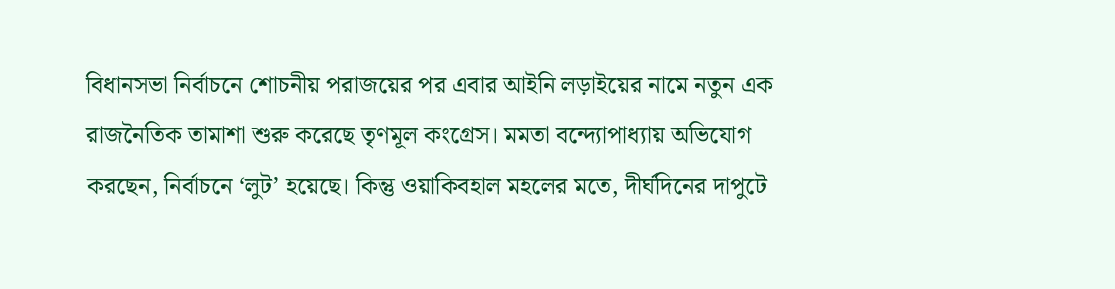বিধানসভা নির্বাচনে শোচনীয় পরাজয়ের পর এবার আইনি লড়াইয়ের নামে নতুন এক রাজনৈতিক তামাশা শুরু করেছে তৃণমূল কংগ্রেস। মমতা বন্দ্যোপাধ্যায় অভিযোগ করছেন, নির্বাচনে ‘লুট’ হয়েছে। কিন্তু ওয়াকিবহাল মহলের মতে, দীর্ঘদিনের দাপুটে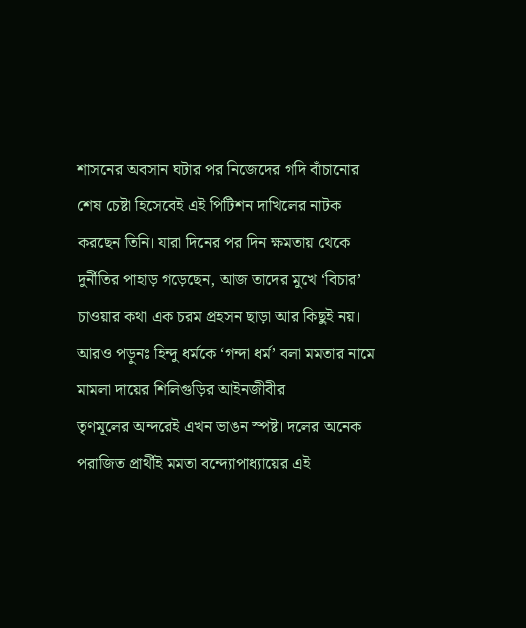শাসনের অবসান ঘটার পর নিজেদের গদি বাঁচানোর শেষ চেষ্টা হিসেবেই এই পিটিশন দাখিলের নাটক করছেন তিনি। যারা দিনের পর দিন ক্ষমতায় থেকে দুর্নীতির পাহাড় গড়েছেন, আজ তাদের মুখে ‘বিচার’ চাওয়ার কথা এক চরম প্রহসন ছাড়া আর কিছুই নয়।
আরও পড়ুনঃ হিন্দু ধর্মকে ‘গন্দা ধৰ্ম’ বলা মমতার নামে মামলা দায়ের শিলিগুড়ির আইনজীবীর
তৃণমূলের অন্দরেই এখন ভাঙন স্পষ্ট। দলের অনেক পরাজিত প্রার্থীই মমতা বন্দ্যোপাধ্যায়ের এই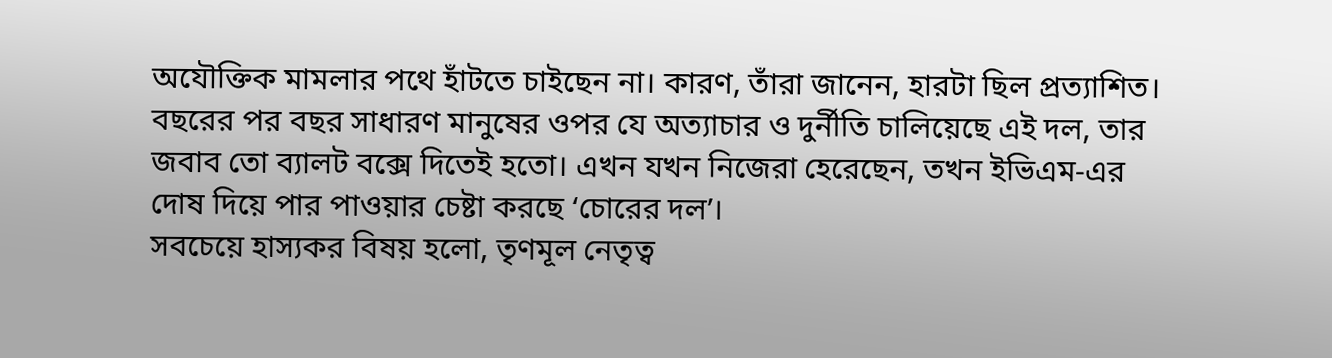অযৌক্তিক মামলার পথে হাঁটতে চাইছেন না। কারণ, তাঁরা জানেন, হারটা ছিল প্রত্যাশিত। বছরের পর বছর সাধারণ মানুষের ওপর যে অত্যাচার ও দুর্নীতি চালিয়েছে এই দল, তার জবাব তো ব্যালট বক্সে দিতেই হতো। এখন যখন নিজেরা হেরেছেন, তখন ইভিএম-এর দোষ দিয়ে পার পাওয়ার চেষ্টা করছে ‘চোরের দল’।
সবচেয়ে হাস্যকর বিষয় হলো, তৃণমূল নেতৃত্ব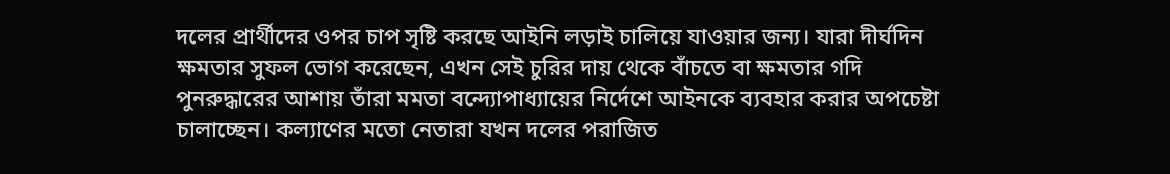দলের প্রার্থীদের ওপর চাপ সৃষ্টি করছে আইনি লড়াই চালিয়ে যাওয়ার জন্য। যারা দীর্ঘদিন ক্ষমতার সুফল ভোগ করেছেন, এখন সেই চুরির দায় থেকে বাঁচতে বা ক্ষমতার গদি পুনরুদ্ধারের আশায় তাঁরা মমতা বন্দ্যোপাধ্যায়ের নির্দেশে আইনকে ব্যবহার করার অপচেষ্টা চালাচ্ছেন। কল্যাণের মতো নেতারা যখন দলের পরাজিত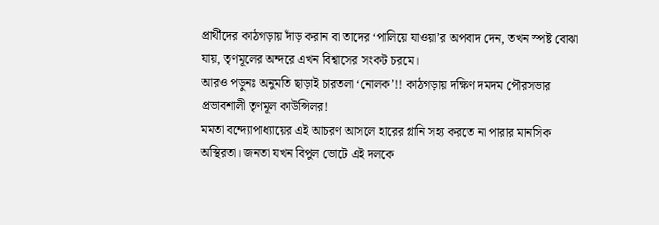প্রার্থীদের কাঠগড়ায় দাঁড় করান বা তাদের ‘পালিয়ে যাওয়া’র অপবাদ দেন, তখন স্পষ্ট বোঝা যায়, তৃণমূলের অন্দরে এখন বিশ্বাসের সংকট চরমে।
আরও পড়ুনঃ অনুমতি ছাড়াই চারতলা ‘নোলক’!! কাঠগড়ায় দক্ষিণ দমদম পৌরসভার প্রভাবশালী তৃণমূল কাউন্সিলর!
মমতা বন্দ্যোপাধ্যায়ের এই আচরণ আসলে হারের গ্লানি সহ্য করতে না পারার মানসিক অস্থিরতা। জনতা যখন বিপুল ভোটে এই দলকে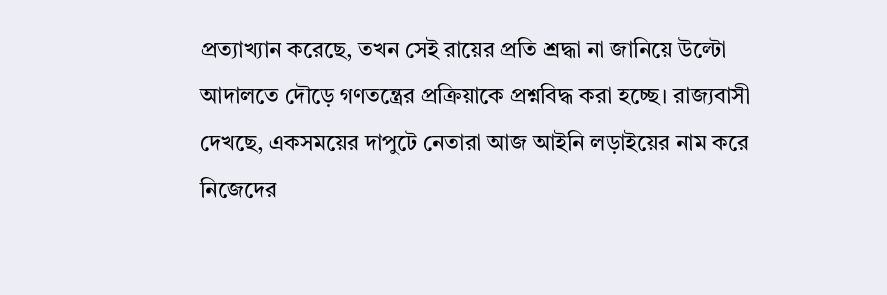প্রত্যাখ্যান করেছে, তখন সেই রায়ের প্রতি শ্রদ্ধা না জানিয়ে উল্টো আদালতে দৌড়ে গণতন্ত্রের প্রক্রিয়াকে প্রশ্নবিদ্ধ করা হচ্ছে। রাজ্যবাসী দেখছে, একসময়ের দাপুটে নেতারা আজ আইনি লড়াইয়ের নাম করে নিজেদের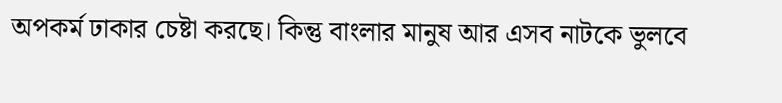অপকর্ম ঢাকার চেষ্টা করছে। কিন্তু বাংলার মানুষ আর এসব নাটকে ভুলবে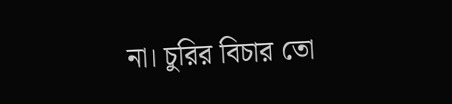না। চুরির বিচার তো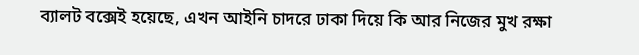ব্যালট বক্সেই হয়েছে, এখন আইনি চাদরে ঢাকা দিয়ে কি আর নিজের মুখ রক্ষা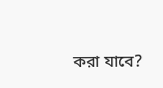করা যাবে?